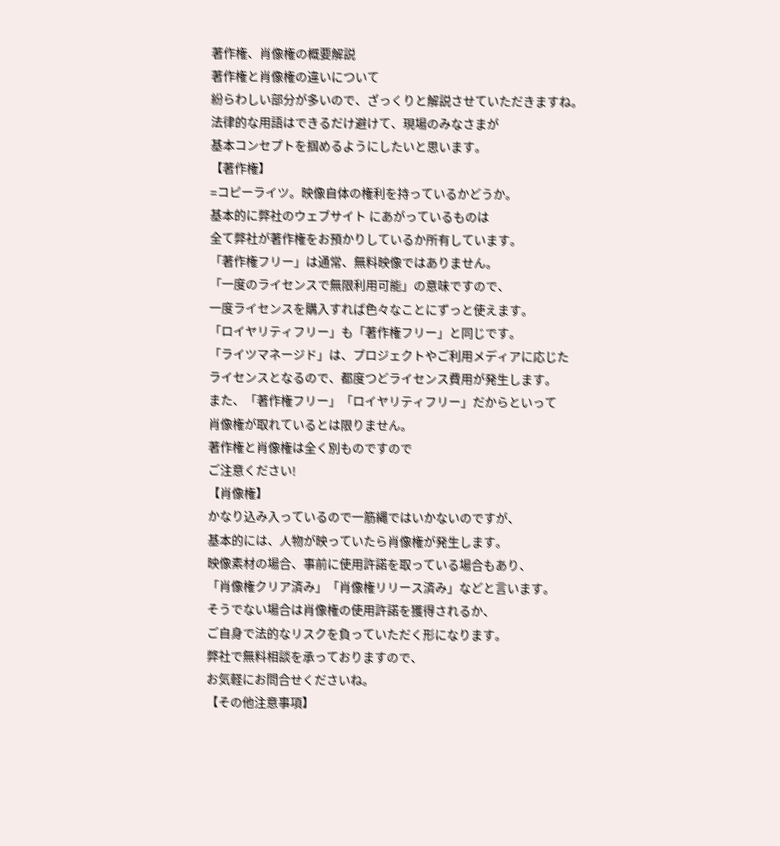著作権、肖像権の概要解説
著作権と肖像権の違いについて
紛らわしい部分が多いので、ざっくりと解説させていただきますね。
法律的な用語はできるだけ避けて、現場のみなさまが
基本コンセプトを掴めるようにしたいと思います。
【著作権】
=コピーライツ。映像自体の権利を持っているかどうか。
基本的に弊社のウェブサイト にあがっているものは
全て弊社が著作権をお預かりしているか所有しています。
「著作権フリー」は通常、無料映像ではありません。
「一度のライセンスで無限利用可能」の意味ですので、
一度ライセンスを購入すれば色々なことにずっと使えます。
「ロイヤリティフリー」も「著作権フリー」と同じです。
「ライツマネージド」は、プロジェクトやご利用メディアに応じた
ライセンスとなるので、都度つどライセンス費用が発生します。
また、「著作権フリー」「ロイヤリティフリー」だからといって
肖像権が取れているとは限りません。
著作権と肖像権は全く別ものですので
ご注意ください!
【肖像権】
かなり込み入っているので一筋縄ではいかないのですが、
基本的には、人物が映っていたら肖像権が発生します。
映像素材の場合、事前に使用許諾を取っている場合もあり、
「肖像権クリア済み」「肖像権リリース済み」などと言います。
そうでない場合は肖像権の使用許諾を獲得されるか、
ご自身で法的なリスクを負っていただく形になります。
弊社で無料相談を承っておりますので、
お気軽にお問合せくださいね。
【その他注意事項】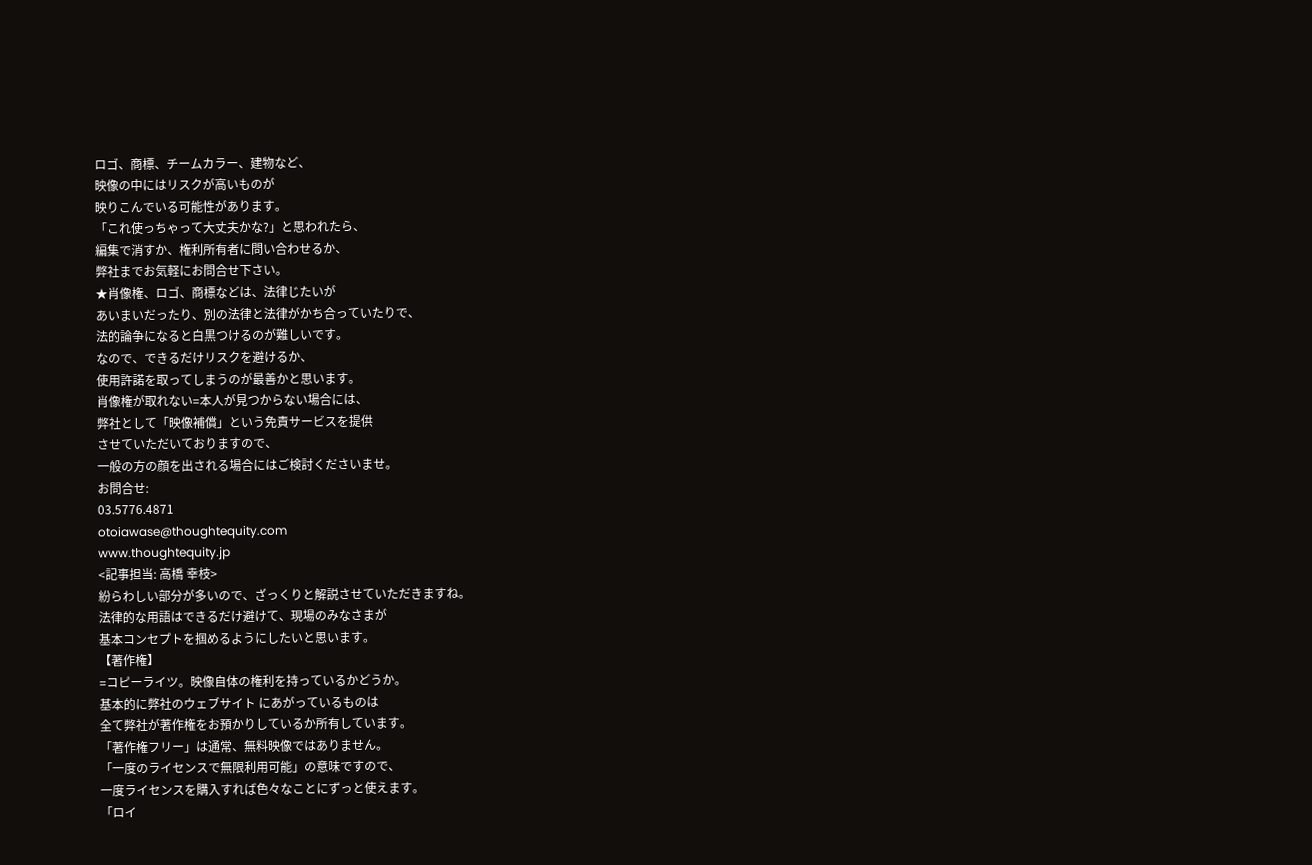ロゴ、商標、チームカラー、建物など、
映像の中にはリスクが高いものが
映りこんでいる可能性があります。
「これ使っちゃって大丈夫かな?」と思われたら、
編集で消すか、権利所有者に問い合わせるか、
弊社までお気軽にお問合せ下さい。
★肖像権、ロゴ、商標などは、法律じたいが
あいまいだったり、別の法律と法律がかち合っていたりで、
法的論争になると白黒つけるのが難しいです。
なので、できるだけリスクを避けるか、
使用許諾を取ってしまうのが最善かと思います。
肖像権が取れない=本人が見つからない場合には、
弊社として「映像補償」という免責サービスを提供
させていただいておりますので、
一般の方の顔を出される場合にはご検討くださいませ。
お問合せ:
03.5776.4871
otoiawase@thoughtequity.com
www.thoughtequity.jp
<記事担当: 高橋 幸枝>
紛らわしい部分が多いので、ざっくりと解説させていただきますね。
法律的な用語はできるだけ避けて、現場のみなさまが
基本コンセプトを掴めるようにしたいと思います。
【著作権】
=コピーライツ。映像自体の権利を持っているかどうか。
基本的に弊社のウェブサイト にあがっているものは
全て弊社が著作権をお預かりしているか所有しています。
「著作権フリー」は通常、無料映像ではありません。
「一度のライセンスで無限利用可能」の意味ですので、
一度ライセンスを購入すれば色々なことにずっと使えます。
「ロイ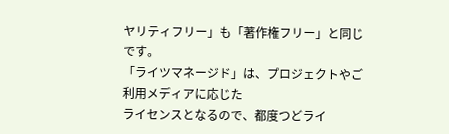ヤリティフリー」も「著作権フリー」と同じです。
「ライツマネージド」は、プロジェクトやご利用メディアに応じた
ライセンスとなるので、都度つどライ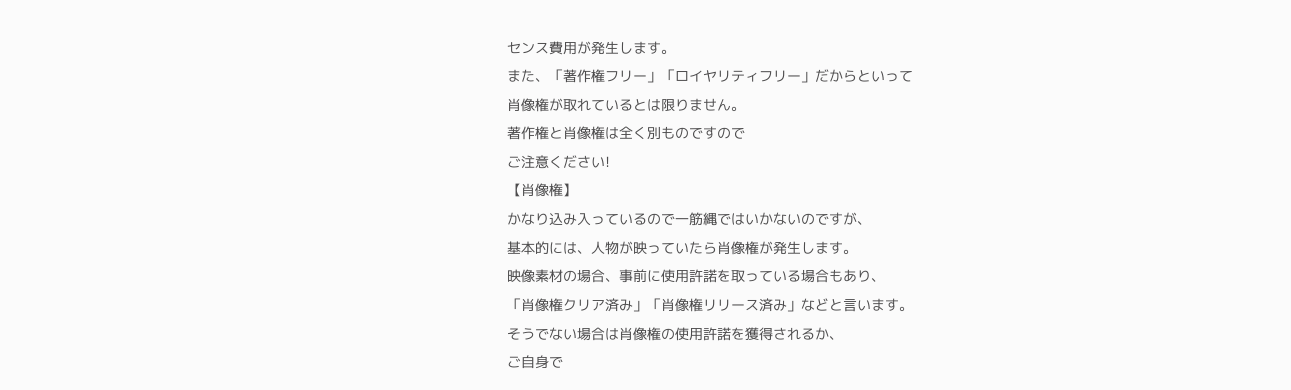センス費用が発生します。
また、「著作権フリー」「ロイヤリティフリー」だからといって
肖像権が取れているとは限りません。
著作権と肖像権は全く別ものですので
ご注意ください!
【肖像権】
かなり込み入っているので一筋縄ではいかないのですが、
基本的には、人物が映っていたら肖像権が発生します。
映像素材の場合、事前に使用許諾を取っている場合もあり、
「肖像権クリア済み」「肖像権リリース済み」などと言います。
そうでない場合は肖像権の使用許諾を獲得されるか、
ご自身で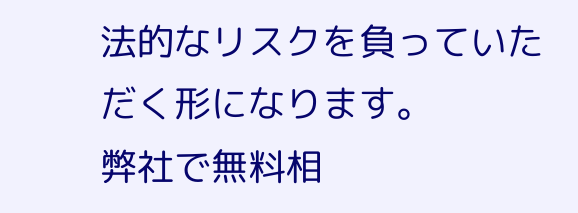法的なリスクを負っていただく形になります。
弊社で無料相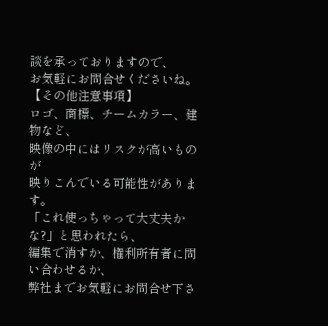談を承っておりますので、
お気軽にお問合せくださいね。
【その他注意事項】
ロゴ、商標、チームカラー、建物など、
映像の中にはリスクが高いものが
映りこんでいる可能性があります。
「これ使っちゃって大丈夫かな?」と思われたら、
編集で消すか、権利所有者に問い合わせるか、
弊社までお気軽にお問合せ下さ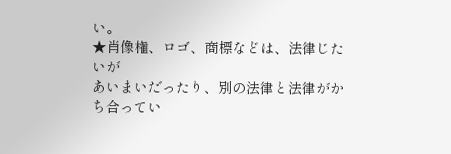い。
★肖像権、ロゴ、商標などは、法律じたいが
あいまいだったり、別の法律と法律がかち合ってい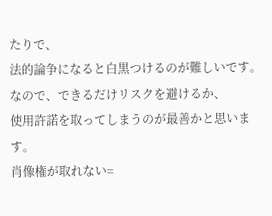たりで、
法的論争になると白黒つけるのが難しいです。
なので、できるだけリスクを避けるか、
使用許諾を取ってしまうのが最善かと思います。
肖像権が取れない=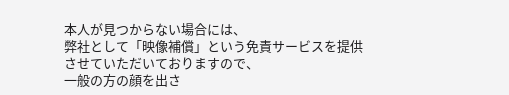本人が見つからない場合には、
弊社として「映像補償」という免責サービスを提供
させていただいておりますので、
一般の方の顔を出さ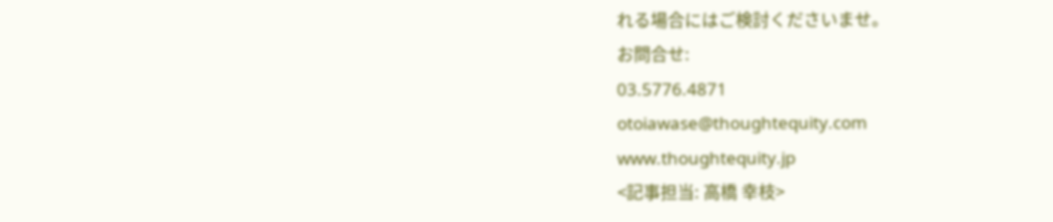れる場合にはご検討くださいませ。
お問合せ:
03.5776.4871
otoiawase@thoughtequity.com
www.thoughtequity.jp
<記事担当: 高橋 幸枝>